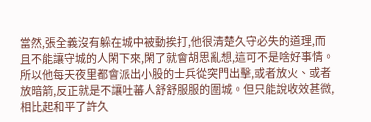當然,張全義沒有躲在城中被動挨打,他很清楚久守必失的道理,而且不能讓守城的人閑下來,閑了就會胡思亂想,這可不是啥好事情。所以他每天夜里都會派出小股的士兵從突門出擊,或者放火、或者放暗箭,反正就是不讓吐蕃人舒舒服服的圍城。但只能說收效甚微,相比起和平了許久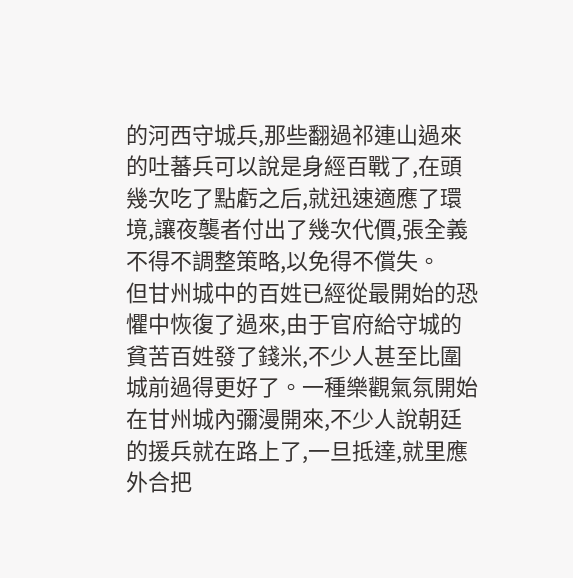的河西守城兵,那些翻過祁連山過來的吐蕃兵可以說是身經百戰了,在頭幾次吃了點虧之后,就迅速適應了環境,讓夜襲者付出了幾次代價,張全義不得不調整策略,以免得不償失。
但甘州城中的百姓已經從最開始的恐懼中恢復了過來,由于官府給守城的貧苦百姓發了錢米,不少人甚至比圍城前過得更好了。一種樂觀氣氛開始在甘州城內彌漫開來,不少人說朝廷的援兵就在路上了,一旦抵達,就里應外合把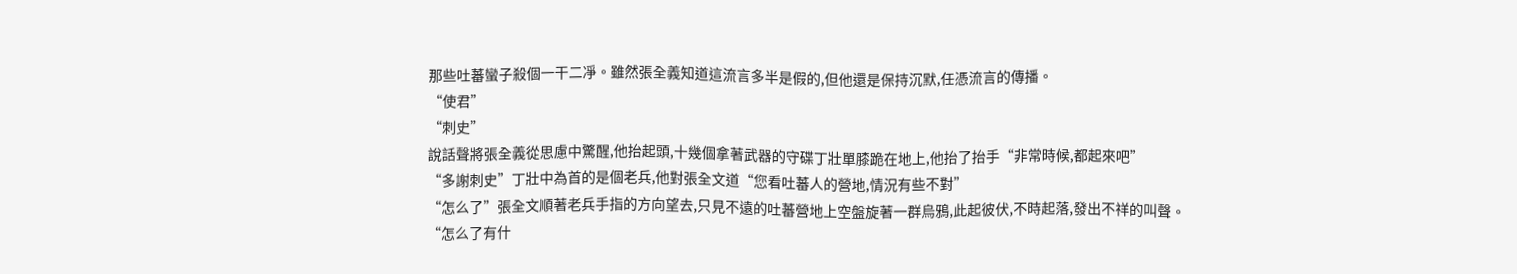那些吐蕃蠻子殺個一干二凈。雖然張全義知道這流言多半是假的,但他還是保持沉默,任憑流言的傳播。
“使君”
“刺史”
說話聲將張全義從思慮中驚醒,他抬起頭,十幾個拿著武器的守碟丁壯單膝跪在地上,他抬了抬手“非常時候,都起來吧”
“多謝刺史”丁壯中為首的是個老兵,他對張全文道“您看吐蕃人的營地,情況有些不對”
“怎么了”張全文順著老兵手指的方向望去,只見不遠的吐蕃營地上空盤旋著一群烏鴉,此起彼伏,不時起落,發出不祥的叫聲。
“怎么了有什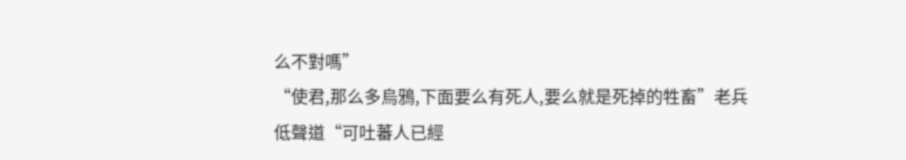么不對嗎”
“使君,那么多烏鴉,下面要么有死人,要么就是死掉的牲畜”老兵低聲道“可吐蕃人已經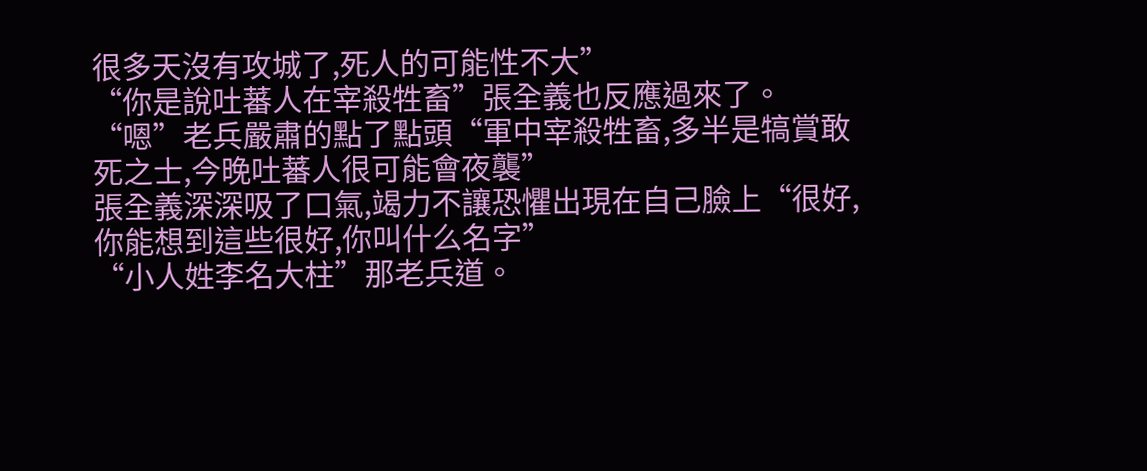很多天沒有攻城了,死人的可能性不大”
“你是說吐蕃人在宰殺牲畜”張全義也反應過來了。
“嗯”老兵嚴肅的點了點頭“軍中宰殺牲畜,多半是犒賞敢死之士,今晚吐蕃人很可能會夜襲”
張全義深深吸了口氣,竭力不讓恐懼出現在自己臉上“很好,你能想到這些很好,你叫什么名字”
“小人姓李名大柱”那老兵道。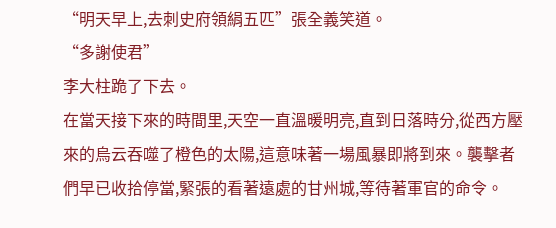“明天早上,去刺史府領絹五匹”張全義笑道。
“多謝使君”
李大柱跪了下去。
在當天接下來的時間里,天空一直溫暖明亮,直到日落時分,從西方壓來的烏云吞噬了橙色的太陽,這意味著一場風暴即將到來。襲擊者們早已收拾停當,緊張的看著遠處的甘州城,等待著軍官的命令。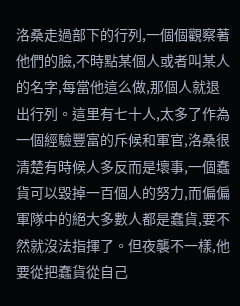洛桑走過部下的行列,一個個觀察著他們的臉,不時點某個人或者叫某人的名字,每當他這么做,那個人就退出行列。這里有七十人,太多了作為一個經驗豐富的斥候和軍官,洛桑很清楚有時候人多反而是壞事,一個蠢貨可以毀掉一百個人的努力,而偏偏軍隊中的絕大多數人都是蠢貨,要不然就沒法指揮了。但夜襲不一樣,他要從把蠢貨從自己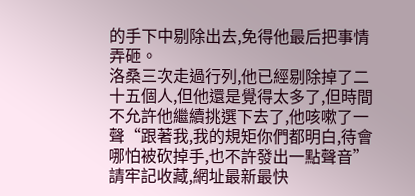的手下中剔除出去,免得他最后把事情弄砸。
洛桑三次走過行列,他已經剔除掉了二十五個人,但他還是覺得太多了,但時間不允許他繼續挑選下去了,他咳嗽了一聲“跟著我,我的規矩你們都明白,待會哪怕被砍掉手,也不許發出一點聲音”請牢記收藏,網址最新最快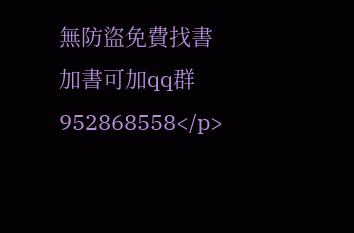無防盜免費找書加書可加qq群952868558</p>